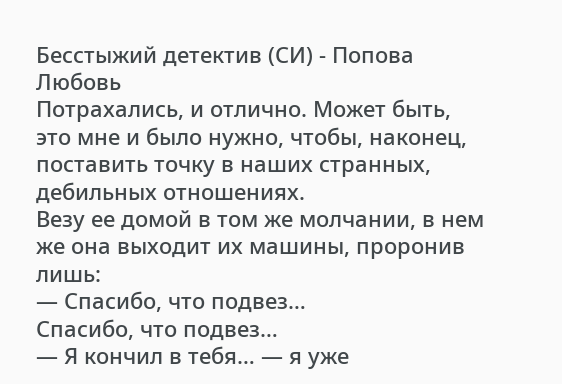Бесстыжий детектив (СИ) - Попова Любовь
Потрахались, и отлично. Может быть, это мне и было нужно, чтобы, наконец, поставить точку в наших странных, дебильных отношениях.
Везу ее домой в том же молчании, в нем же она выходит их машины, проронив лишь:
— Спасибо, что подвез…
Спасибо, что подвез…
— Я кончил в тебя… — я уже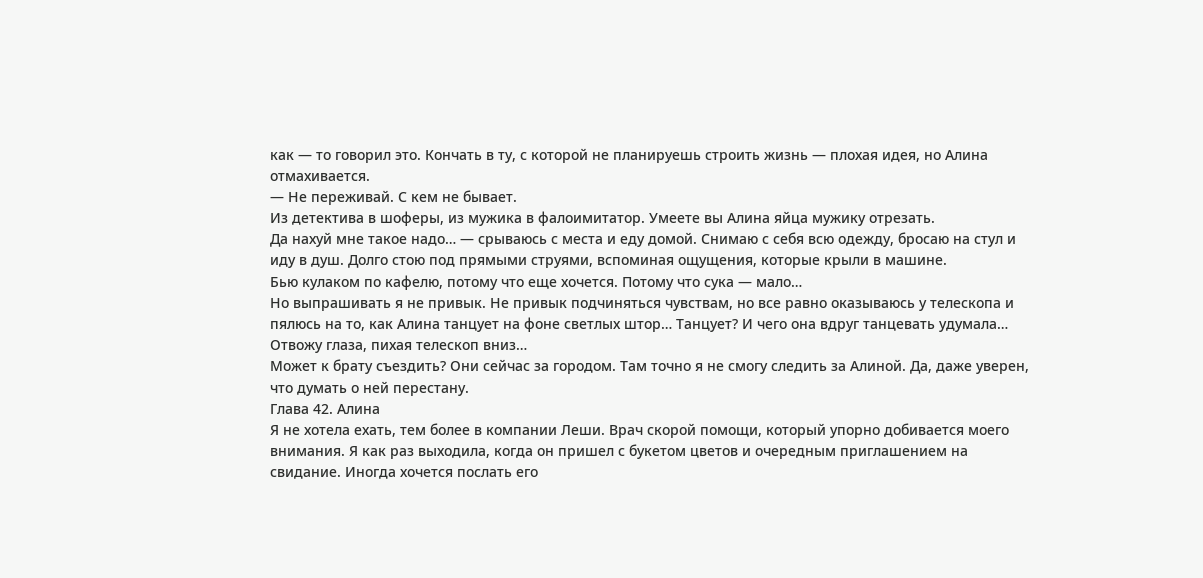как — то говорил это. Кончать в ту, с которой не планируешь строить жизнь — плохая идея, но Алина отмахивается.
— Не переживай. С кем не бывает.
Из детектива в шоферы, из мужика в фалоимитатор. Умеете вы Алина яйца мужику отрезать.
Да нахуй мне такое надо… — срываюсь с места и еду домой. Снимаю с себя всю одежду, бросаю на стул и иду в душ. Долго стою под прямыми струями, вспоминая ощущения, которые крыли в машине.
Бью кулаком по кафелю, потому что еще хочется. Потому что сука — мало…
Но выпрашивать я не привык. Не привык подчиняться чувствам, но все равно оказываюсь у телескопа и пялюсь на то, как Алина танцует на фоне светлых штор… Танцует? И чего она вдруг танцевать удумала…
Отвожу глаза, пихая телескоп вниз…
Может к брату съездить? Они сейчас за городом. Там точно я не смогу следить за Алиной. Да, даже уверен, что думать о ней перестану.
Глава 42. Алина
Я не хотела ехать, тем более в компании Леши. Врач скорой помощи, который упорно добивается моего внимания. Я как раз выходила, когда он пришел с букетом цветов и очередным приглашением на свидание. Иногда хочется послать его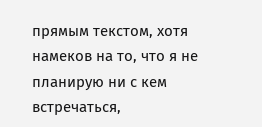прямым текстом, хотя намеков на то, что я не планирую ни с кем встречаться,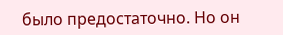было предостаточно. Но он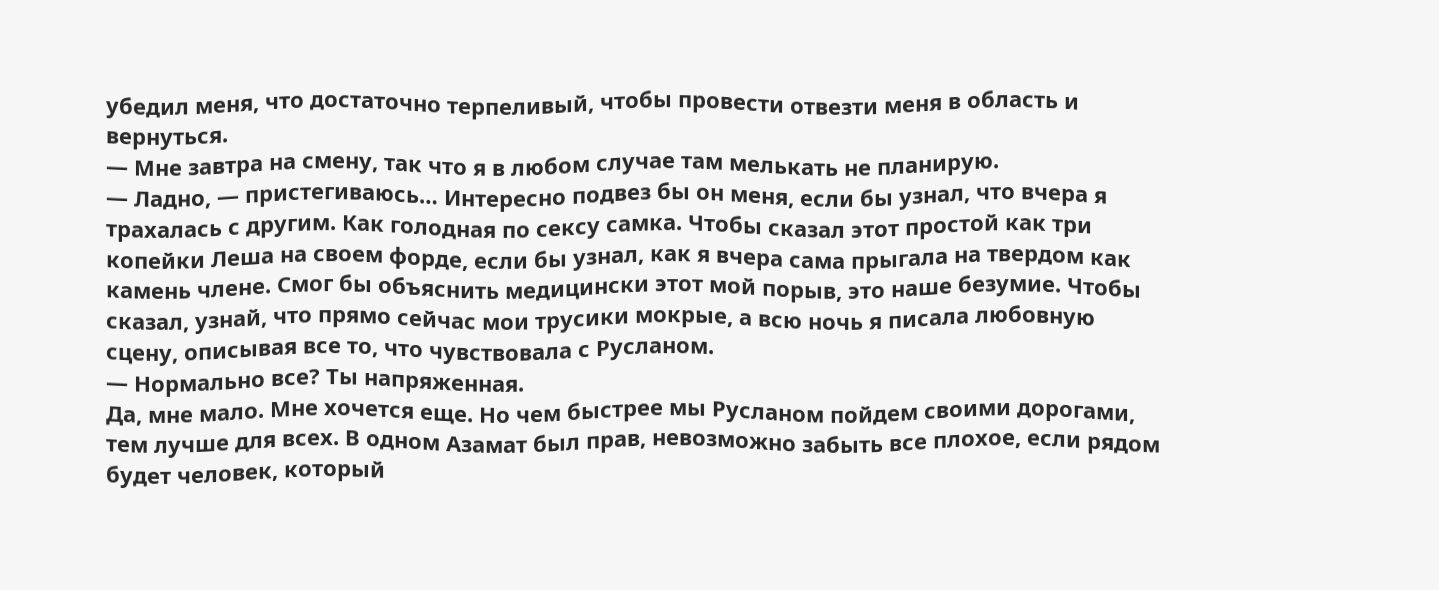убедил меня, что достаточно терпеливый, чтобы провести отвезти меня в область и вернуться.
— Мне завтра на смену, так что я в любом случае там мелькать не планирую.
— Ладно, — пристегиваюсь… Интересно подвез бы он меня, если бы узнал, что вчера я трахалась с другим. Как голодная по сексу самка. Чтобы сказал этот простой как три копейки Леша на своем форде, если бы узнал, как я вчера сама прыгала на твердом как камень члене. Смог бы объяснить медицински этот мой порыв, это наше безумие. Чтобы сказал, узнай, что прямо сейчас мои трусики мокрые, а всю ночь я писала любовную сцену, описывая все то, что чувствовала с Русланом.
— Нормально все? Ты напряженная.
Да, мне мало. Мне хочется еще. Но чем быстрее мы Русланом пойдем своими дорогами, тем лучше для всех. В одном Азамат был прав, невозможно забыть все плохое, если рядом будет человек, который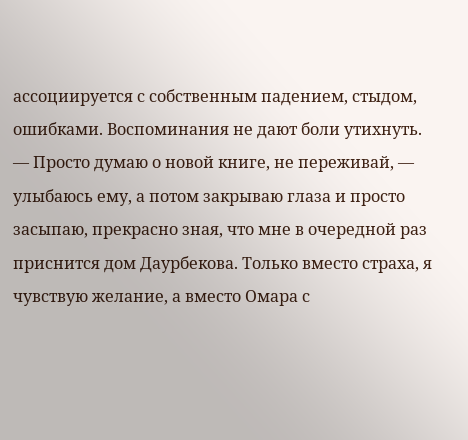ассоциируется с собственным падением, стыдом, ошибками. Воспоминания не дают боли утихнуть.
— Просто думаю о новой книге, не переживай, — улыбаюсь ему, а потом закрываю глаза и просто засыпаю, прекрасно зная, что мне в очередной раз приснится дом Даурбекова. Только вместо страха, я чувствую желание, а вместо Омара с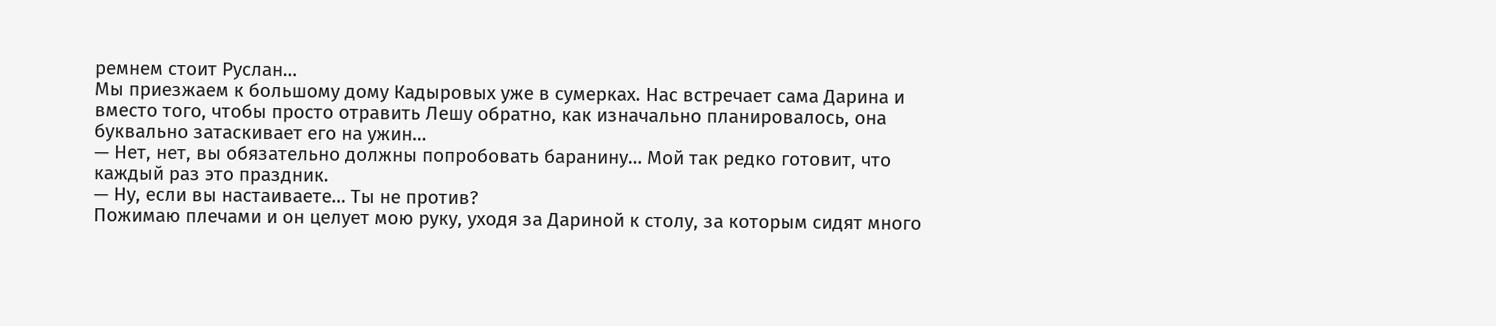ремнем стоит Руслан…
Мы приезжаем к большому дому Кадыровых уже в сумерках. Нас встречает сама Дарина и вместо того, чтобы просто отравить Лешу обратно, как изначально планировалось, она буквально затаскивает его на ужин…
— Нет, нет, вы обязательно должны попробовать баранину… Мой так редко готовит, что каждый раз это праздник.
— Ну, если вы настаиваете… Ты не против?
Пожимаю плечами и он целует мою руку, уходя за Дариной к столу, за которым сидят много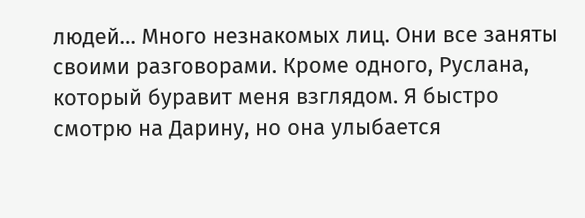людей… Много незнакомых лиц. Они все заняты своими разговорами. Кроме одного, Руслана, который буравит меня взглядом. Я быстро смотрю на Дарину, но она улыбается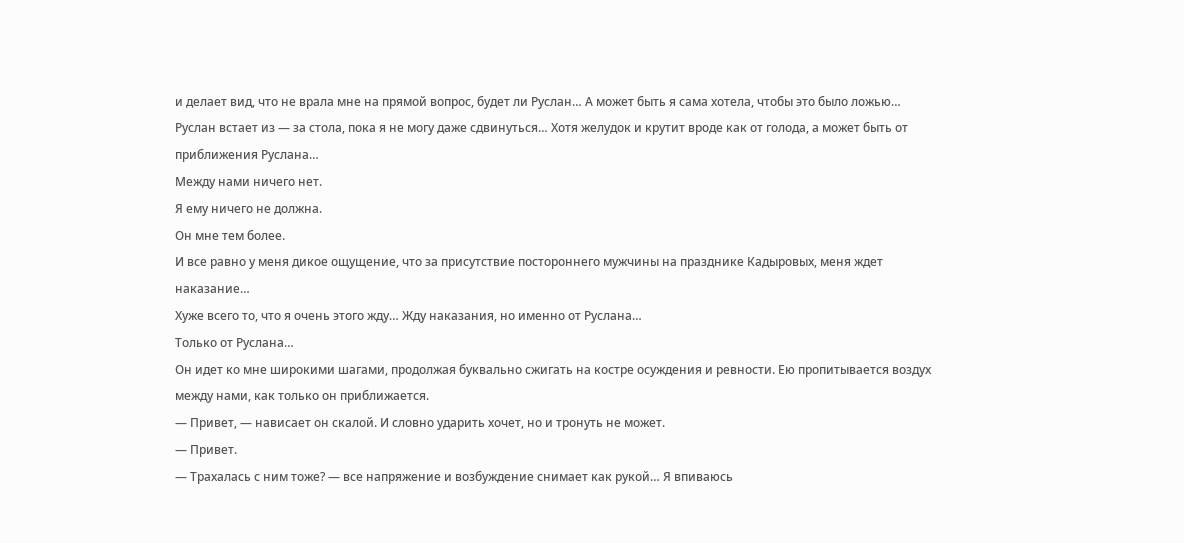и делает вид, что не врала мне на прямой вопрос, будет ли Руслан… А может быть я сама хотела, чтобы это было ложью…
Руслан встает из — за стола, пока я не могу даже сдвинуться… Хотя желудок и крутит вроде как от голода, а может быть от приближения Руслана…
Между нами ничего нет.
Я ему ничего не должна.
Он мне тем более.
И все равно у меня дикое ощущение, что за присутствие постороннего мужчины на празднике Кадыровых, меня ждет наказание…
Хуже всего то, что я очень этого жду… Жду наказания, но именно от Руслана…
Только от Руслана…
Он идет ко мне широкими шагами, продолжая буквально сжигать на костре осуждения и ревности. Ею пропитывается воздух между нами, как только он приближается.
— Привет, — нависает он скалой. И словно ударить хочет, но и тронуть не может.
— Привет.
— Трахалась с ним тоже? — все напряжение и возбуждение снимает как рукой… Я впиваюсь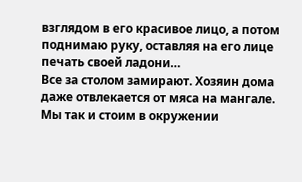взглядом в его красивое лицо, а потом поднимаю руку, оставляя на его лице печать своей ладони…
Все за столом замирают. Хозяин дома даже отвлекается от мяса на мангале.
Мы так и стоим в окружении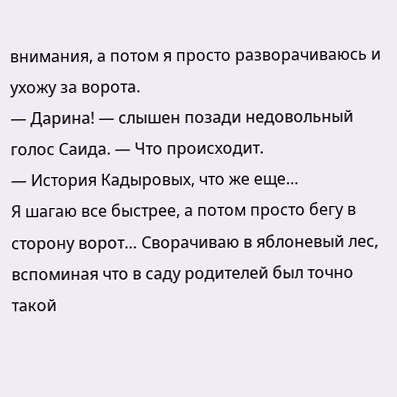внимания, а потом я просто разворачиваюсь и ухожу за ворота.
— Дарина! — слышен позади недовольный голос Саида. — Что происходит.
— История Кадыровых, что же еще…
Я шагаю все быстрее, а потом просто бегу в сторону ворот… Сворачиваю в яблоневый лес, вспоминая что в саду родителей был точно такой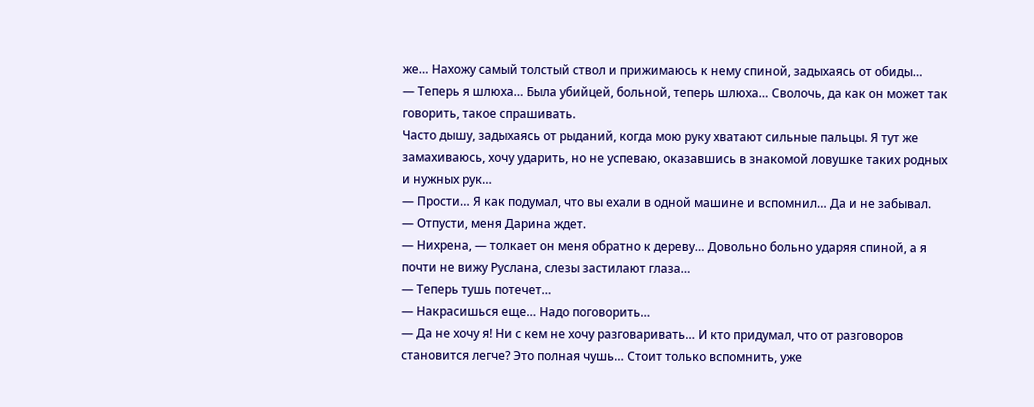же… Нахожу самый толстый ствол и прижимаюсь к нему спиной, задыхаясь от обиды…
— Теперь я шлюха… Была убийцей, больной, теперь шлюха… Сволочь, да как он может так говорить, такое спрашивать.
Часто дышу, задыхаясь от рыданий, когда мою руку хватают сильные пальцы. Я тут же замахиваюсь, хочу ударить, но не успеваю, оказавшись в знакомой ловушке таких родных и нужных рук…
— Прости… Я как подумал, что вы ехали в одной машине и вспомнил… Да и не забывал.
— Отпусти, меня Дарина ждет.
— Нихрена, — толкает он меня обратно к дереву… Довольно больно ударяя спиной, а я почти не вижу Руслана, слезы застилают глаза…
— Теперь тушь потечет…
— Накрасишься еще… Надо поговорить…
— Да не хочу я! Ни с кем не хочу разговаривать… И кто придумал, что от разговоров становится легче? Это полная чушь… Стоит только вспомнить, уже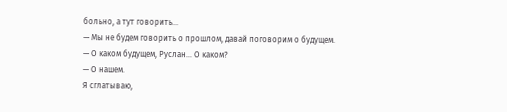больно, а тут говорить…
— Мы не будем говорить о прошлом, давай поговорим о будущем.
— О каком будущем, Руслан… О каком?
— О нашем.
Я сглатываю,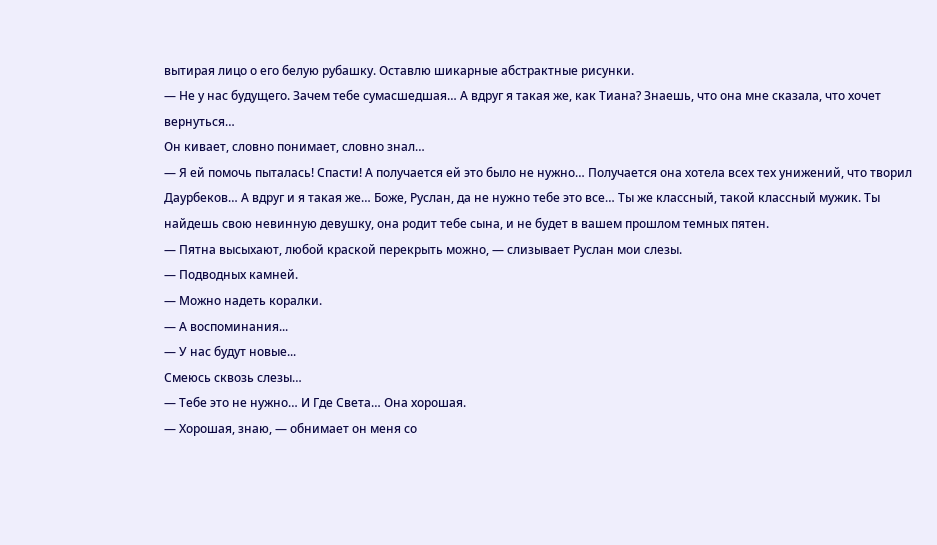вытирая лицо о его белую рубашку. Оставлю шикарные абстрактные рисунки.
— Не у нас будущего. Зачем тебе сумасшедшая… А вдруг я такая же, как Тиана? Знаешь, что она мне сказала, что хочет вернуться…
Он кивает, словно понимает, словно знал…
— Я ей помочь пыталась! Спасти! А получается ей это было не нужно… Получается она хотела всех тех унижений, что творил Даурбеков… А вдруг и я такая же… Боже, Руслан, да не нужно тебе это все… Ты же классный, такой классный мужик. Ты найдешь свою невинную девушку, она родит тебе сына, и не будет в вашем прошлом темных пятен.
— Пятна высыхают, любой краской перекрыть можно, — слизывает Руслан мои слезы.
— Подводных камней.
— Можно надеть коралки.
— А воспоминания...
— У нас будут новые...
Смеюсь сквозь слезы…
— Тебе это не нужно… И Где Света… Она хорошая.
— Хорошая, знаю, — обнимает он меня со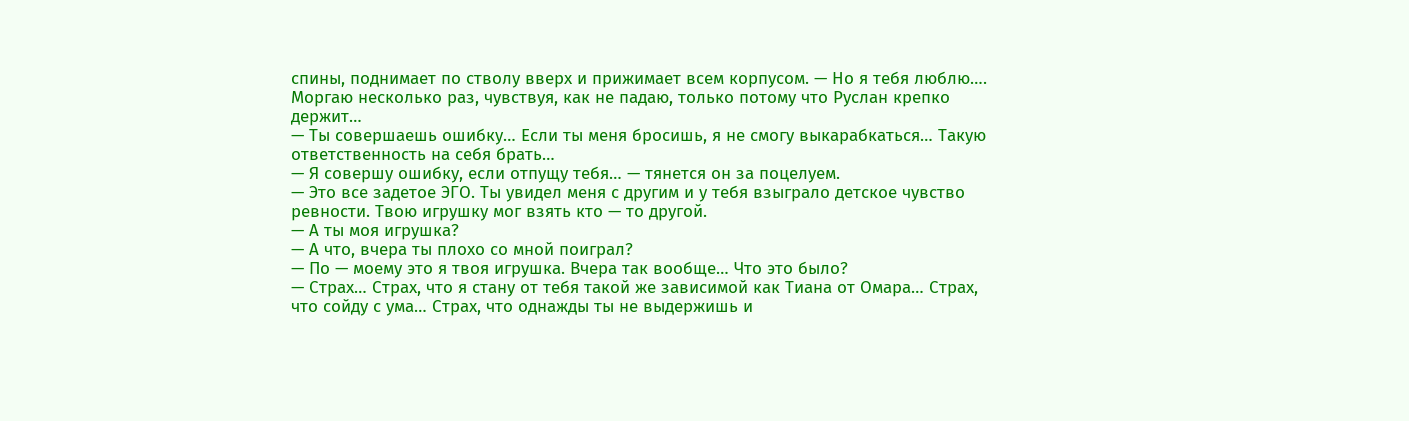спины, поднимает по стволу вверх и прижимает всем корпусом. — Но я тебя люблю….
Моргаю несколько раз, чувствуя, как не падаю, только потому что Руслан крепко держит…
— Ты совершаешь ошибку… Если ты меня бросишь, я не смогу выкарабкаться… Такую ответственность на себя брать…
— Я совершу ошибку, если отпущу тебя… — тянется он за поцелуем.
— Это все задетое ЭГО. Ты увидел меня с другим и у тебя взыграло детское чувство ревности. Твою игрушку мог взять кто — то другой.
— А ты моя игрушка?
— А что, вчера ты плохо со мной поиграл?
— По — моему это я твоя игрушка. Вчера так вообще… Что это было?
— Страх… Страх, что я стану от тебя такой же зависимой как Тиана от Омара… Страх, что сойду с ума… Страх, что однажды ты не выдержишь и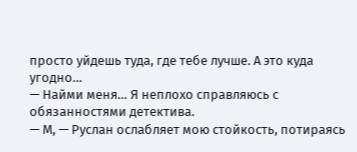просто уйдешь туда, где тебе лучше. А это куда угодно…
— Найми меня… Я неплохо справляюсь с обязанностями детектива.
— М, — Руслан ослабляет мою стойкость, потираясь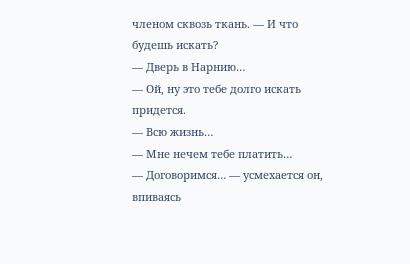членом сквозь ткань. — И что будешь искать?
— Дверь в Нарнию…
— Ой, ну это тебе долго искать придется.
— Всю жизнь…
— Мне нечем тебе платить…
— Договоримся… — усмехается он, впиваясь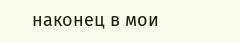наконец в мои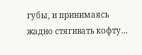губы, и принимаясь жадно стягивать кофту…